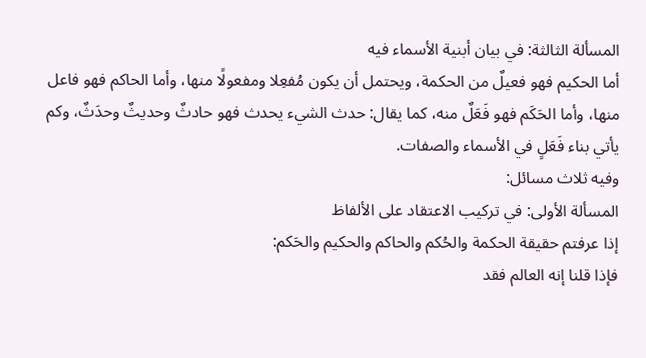المسألة الثالثة: في بيان أبنية الأسماء فيه
أما الحكيم فهو فعيلٌ من الحكمة، ويحتمل أن يكون مُفعِلا ومفعولًا منها، وأما الحاكم فهو فاعل منها، وأما الحَكَم فهو فَعَلٌ منه، كما يقال: حدث الشيء يحدث فهو حادثٌ وحديثٌ وحدَثٌ، وكم يأتي بناء فَعَلٍ في الأسماء والصفات.
وفيه ثلاث مسائل:
المسألة الأولى: في تركيب الاعتقاد على الألفاظ
إذا عرفتم حقيقة الحكمة والحُكم والحاكم والحكيم والحَكم:
فإذا قلنا إنه العالم فقد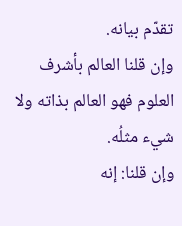تقدّم بيانه.
وإن قلنا العالم بأشرف العلوم فهو العالم بذاته ولا شيء مثلُه.
وإن قلنا: إنه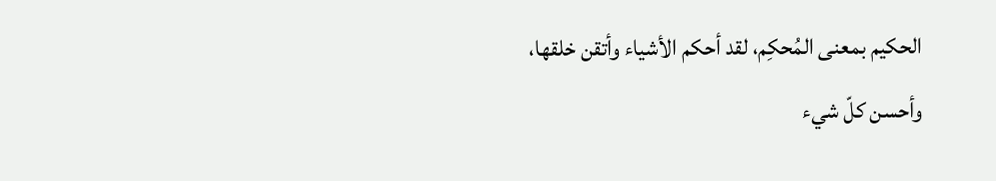الحكيم بمعنى المُحكِم، لقد أحكم الأشياء وأتقن خلقها، وأحسن كلّ شيء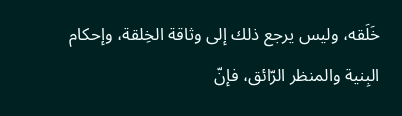خَلَقه، وليس يرجع ذلك إلى وثاقة الخِلقة، وإحكام البِنية والمنظر الرّائق، فإنّ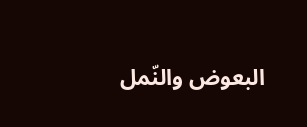البعوض والنّمل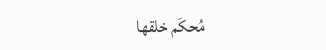مُحكَم خلقها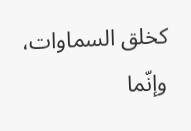كخلق السماوات، وإنّما